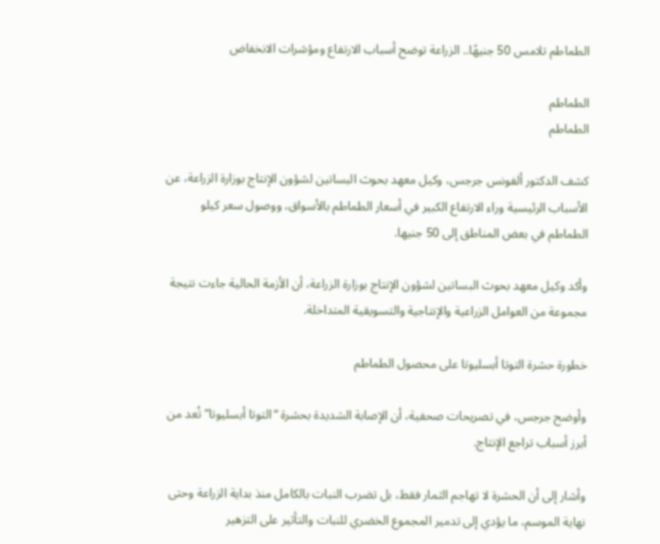الطماطم تلامس 50 جنيهًا.. الزراعة توضح أسباب الارتفاع ومؤشرات الانخفاض

الطماطم
الطماطم

كشف الدكتور ألفونس جرجس، وكيل معهد بحوث البساتين لشؤون الإنتاج بوزارة الزراعة، عن الأسباب الرئيسية وراء الارتفاع الكبير في أسعار الطماطم بالأسواق، ووصول سعر كيلو الطماطم في بعض المناطق إلى 50 جنيها.

وأكد وكيل معهد بحوث البساتين لشؤون الإنتاج بوزارة الزراعة، أن الأزمة الحالية جاءت نتيجة مجموعة من العوامل الزراعية والإنتاجية والتسويقية المتداخلة.

خطورة حشرة التوتا أبسليوتا على محصول الطماطم

وأوضح جرجس، في تصريحات صحفية، أن الإصابة الشديدة بحشرة “التوتا أبسليوتا” تُعد من أبرز أسباب تراجع الإنتاج.

وأشار إلى أن الحشرة لا تهاجم الثمار فقط، بل تضرب النبات بالكامل منذ بداية الزراعة وحتى نهاية الموسم، ما يؤدي إلى تدمير المجموع الخضري للنبات والتأثير على التزهير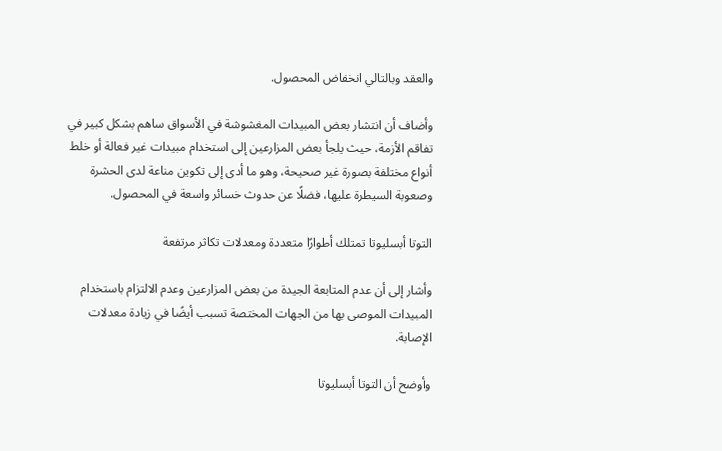والعقد وبالتالي انخفاض المحصول.

وأضاف أن انتشار بعض المبيدات المغشوشة في الأسواق ساهم بشكل كبير في تفاقم الأزمة، حيث يلجأ بعض المزارعين إلى استخدام مبيدات غير فعالة أو خلط أنواع مختلفة بصورة غير صحيحة، وهو ما أدى إلى تكوين مناعة لدى الحشرة وصعوبة السيطرة عليها، فضلًا عن حدوث خسائر واسعة في المحصول.

التوتا أبسليوتا تمتلك أطوارًا متعددة ومعدلات تكاثر مرتفعة

وأشار إلى أن عدم المتابعة الجيدة من بعض المزارعين وعدم الالتزام باستخدام المبيدات الموصى بها من الجهات المختصة تسبب أيضًا في زيادة معدلات الإصابة.

وأوضح أن التوتا أبسليوتا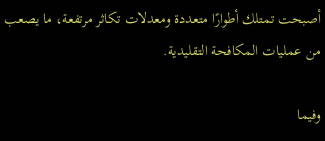أصبحت تمتلك أطوارًا متعددة ومعدلات تكاثر مرتفعة، ما يصعب من عمليات المكافحة التقليدية.

وفيما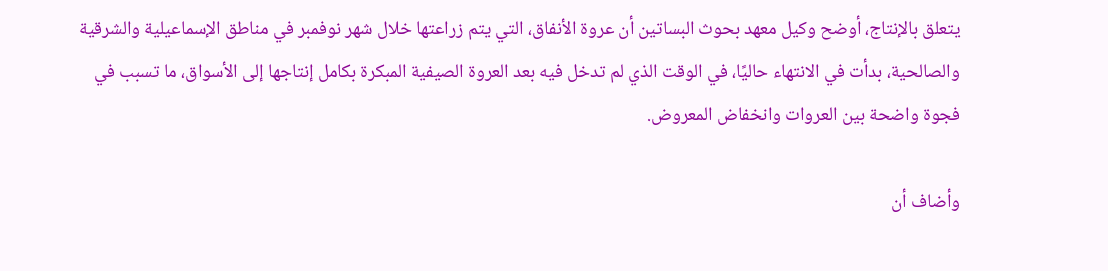يتعلق بالإنتاج، أوضح وكيل معهد بحوث البساتين أن عروة الأنفاق، التي يتم زراعتها خلال شهر نوفمبر في مناطق الإسماعيلية والشرقية والصالحية، بدأت في الانتهاء حاليًا، في الوقت الذي لم تدخل فيه بعد العروة الصيفية المبكرة بكامل إنتاجها إلى الأسواق، ما تسبب في فجوة واضحة بين العروات وانخفاض المعروض.

وأضاف أن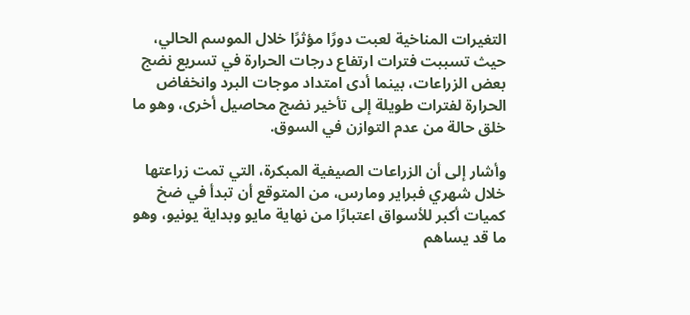التغيرات المناخية لعبت دورًا مؤثرًا خلال الموسم الحالي، حيث تسببت فترات ارتفاع درجات الحرارة في تسريع نضج بعض الزراعات، بينما أدى امتداد موجات البرد وانخفاض الحرارة لفترات طويلة إلى تأخير نضج محاصيل أخرى، وهو ما خلق حالة من عدم التوازن في السوق.

وأشار إلى أن الزراعات الصيفية المبكرة، التي تمت زراعتها خلال شهري فبراير ومارس، من المتوقع أن تبدأ في ضخ كميات أكبر للأسواق اعتبارًا من نهاية مايو وبداية يونيو، وهو ما قد يساهم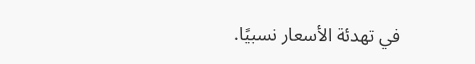في تهدئة الأسعار نسبيًا.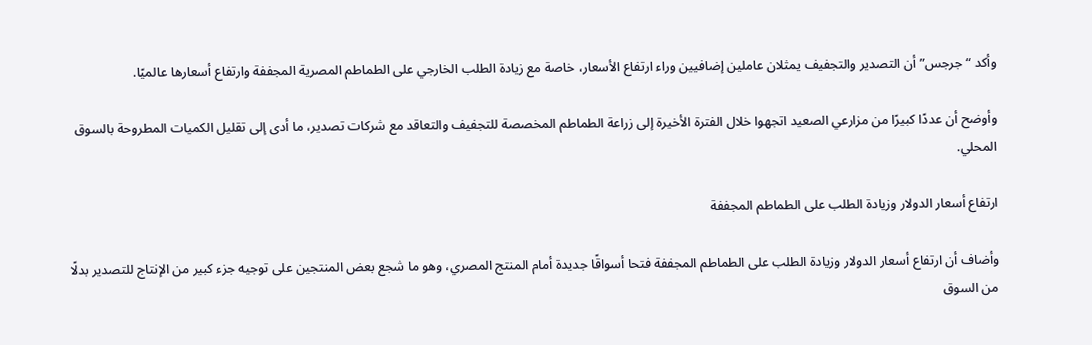وأكد “جرجس” أن التصدير والتجفيف يمثلان عاملين إضافيين وراء ارتفاع الأسعار، خاصة مع زيادة الطلب الخارجي على الطماطم المصرية المجففة وارتفاع أسعارها عالميًا.

وأوضح أن عددًا كبيرًا من مزارعي الصعيد اتجهوا خلال الفترة الأخيرة إلى زراعة الطماطم المخصصة للتجفيف والتعاقد مع شركات تصدير، ما أدى إلى تقليل الكميات المطروحة بالسوق المحلي.

ارتفاع أسعار الدولار وزيادة الطلب على الطماطم المجففة

وأضاف أن ارتفاع أسعار الدولار وزيادة الطلب على الطماطم المجففة فتحا أسواقًا جديدة أمام المنتج المصري، وهو ما شجع بعض المنتجين على توجيه جزء كبير من الإنتاج للتصدير بدلًا من السوق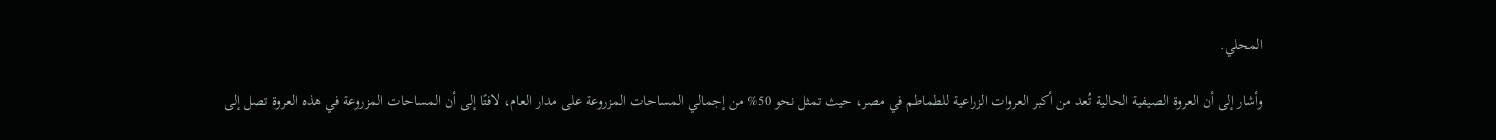المحلي.

وأشار إلى أن العروة الصيفية الحالية تُعد من أكبر العروات الزراعية للطماطم في مصر، حيث تمثل نحو 50% من إجمالي المساحات المزروعة على مدار العام، لافتًا إلى أن المساحات المزروعة في هذه العروة تصل إلى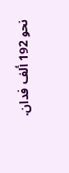نحو 192 ألف فدان.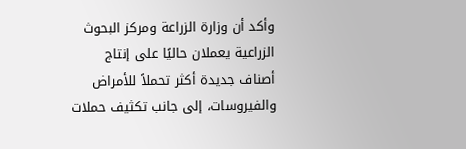وأكد أن وزارة الزراعة ومركز البحوث الزراعية يعملان حاليًا على إنتاج أصناف جديدة أكثر تحملاً للأمراض والفيروسات، إلى جانب تكثيف حملات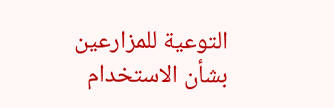التوعية للمزارعين بشأن الاستخدام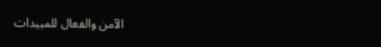الآمن والفعال للمبيدات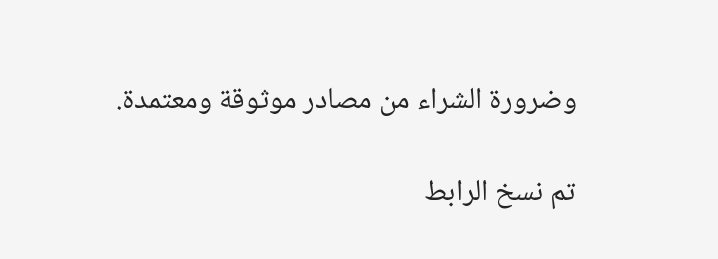وضرورة الشراء من مصادر موثوقة ومعتمدة.

تم نسخ الرابط